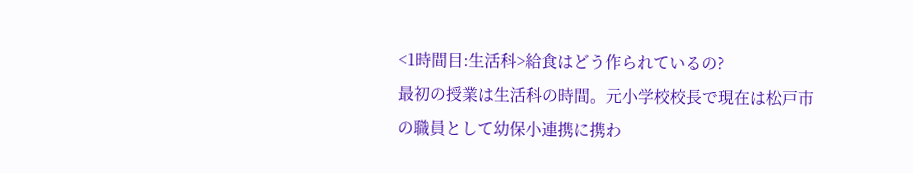<1時間目:生活科>給食はどう作られているの?
最初の授業は生活科の時間。元小学校校長で現在は松戸市の職員として幼保小連携に携わ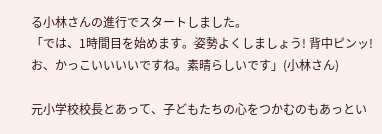る小林さんの進行でスタートしました。
「では、1時間目を始めます。姿勢よくしましょう! 背中ピンッ! お、かっこいいいいですね。素晴らしいです」(小林さん)

元小学校校長とあって、子どもたちの心をつかむのもあっとい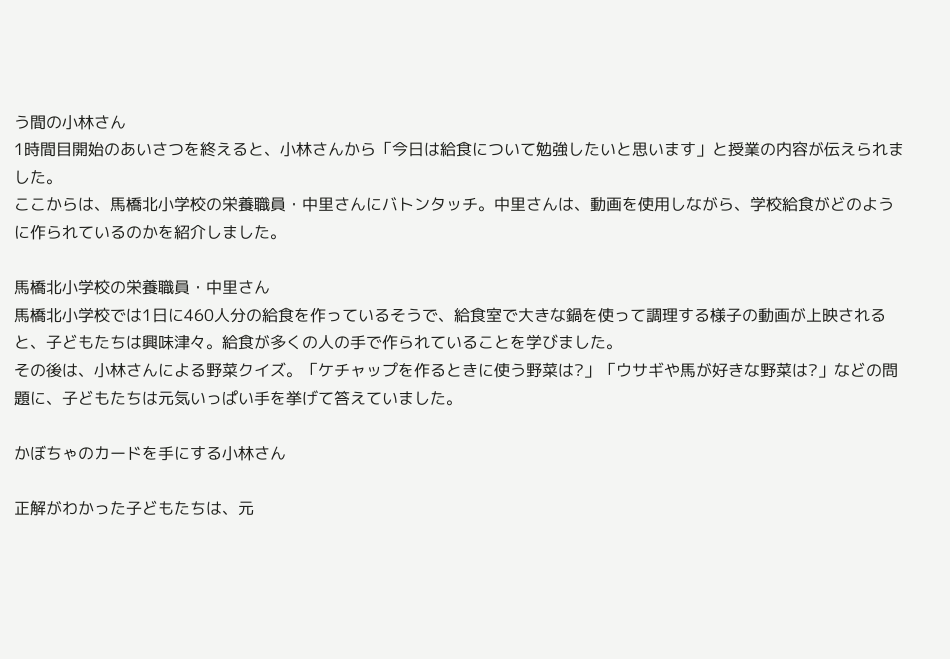う間の小林さん
1時間目開始のあいさつを終えると、小林さんから「今日は給食について勉強したいと思います」と授業の内容が伝えられました。
ここからは、馬橋北小学校の栄養職員・中里さんにバトンタッチ。中里さんは、動画を使用しながら、学校給食がどのように作られているのかを紹介しました。

馬橋北小学校の栄養職員・中里さん
馬橋北小学校では1日に460人分の給食を作っているそうで、給食室で大きな鍋を使って調理する様子の動画が上映されると、子どもたちは興味津々。給食が多くの人の手で作られていることを学びました。
その後は、小林さんによる野菜クイズ。「ケチャップを作るときに使う野菜は?」「ウサギや馬が好きな野菜は?」などの問題に、子どもたちは元気いっぱい手を挙げて答えていました。

かぼちゃのカードを手にする小林さん

正解がわかった子どもたちは、元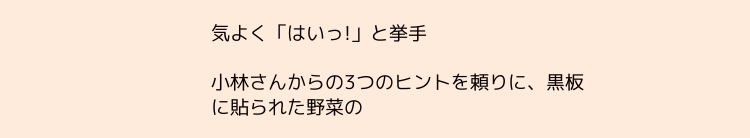気よく「はいっ!」と挙手

小林さんからの3つのヒントを頼りに、黒板に貼られた野菜の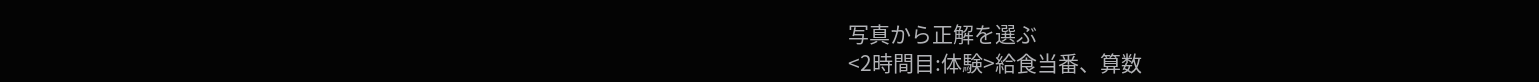写真から正解を選ぶ
<2時間目:体験>給食当番、算数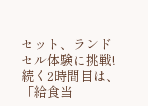セット、ランドセル体験に挑戦!
続く2時間目は、「給食当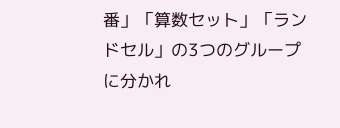番」「算数セット」「ランドセル」の3つのグループに分かれ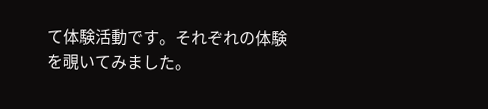て体験活動です。それぞれの体験を覗いてみました。